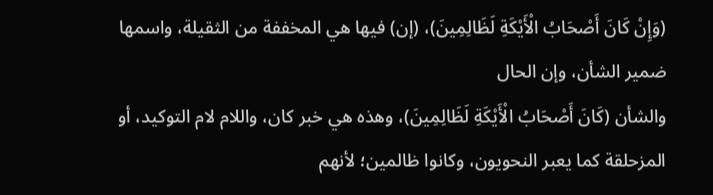(وَإِنْ كَانَ أَصْحَابُ الْأَيْكَةِ لَظَالِمِينَ)، (إن) فيها هي المخففة من الثقيلة، واسمها ضمير الشأن، وإن الحال
والشأن (كَانَ أَصْحَابُ الْأَيْكَةِ لَظَالِمِينَ)، وهذه هي خبر كان، واللام لام التوكيد، أو المزحلقة كما يعبر النحويون، وكانوا ظالمين؛ لأنهم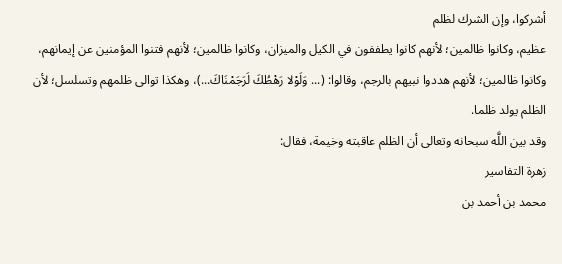أشركوا، وإن الشرك لظلم
عظيم، وكانوا ظالمين؛ لأنهم كانوا يطففون في الكيل والميزان، وكانوا ظالمين؛ لأنهم فتنوا المؤمنين عن إيمانهم، وكانوا ظالمين؛ لأنهم هددوا نبيهم بالرجم، وقالوا: (... وَلَوْلا رَهْطُكَ لَرَجَمْنَاكَ...)، وهكذا توالى ظلمهم وتسلسل؛ لأن الظلم يولد ظلما.
وقد بين اللَّه سبحانه وتعالى أن الظلم عاقبته وخيمة، فقال:
زهرة التفاسير
محمد بن أحمد بن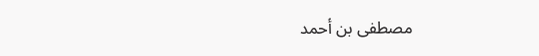مصطفى بن أحمد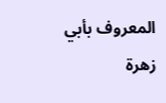المعروف بأبي زهرة